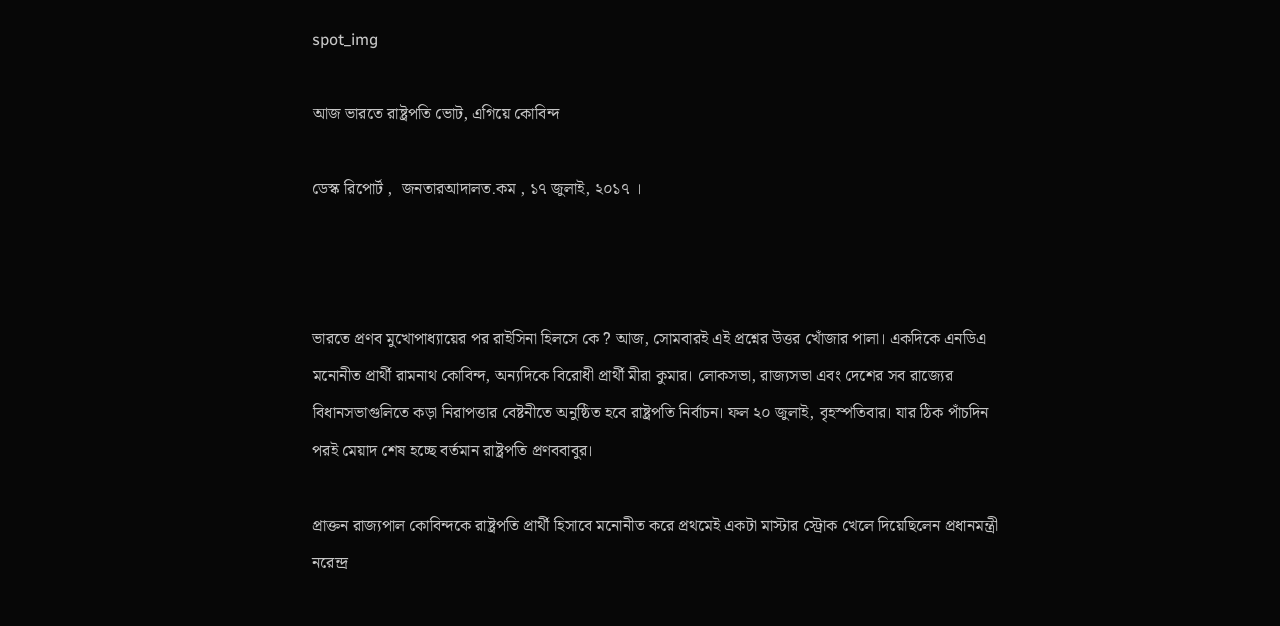spot_img

আজ ভারতে রাষ্ট্রপতি ভোট, এগিয়ে কোবিন্দ

ডেস্ক রিপোর্ট ,  জনতারআদালত.কম , ১৭ জুলাই, ২০১৭ ।



ভারতে প্রণব মুখোপাধ্যায়ের পর রাইসিনা হিলসে কে ? আজ, সোমবারই এই প্রশ্নের উত্তর খোঁজার পালা। একদিকে এনডিএ মনোনীত প্রার্থী রামনাথ কোবিন্দ, অন্যদিকে বিরোধী প্রার্থী মীরা কুমার। লোকসভা, রাজ্যসভা এবং দেশের সব রাজ্যের বিধানসভাগুলিতে কড়া নিরাপত্তার বেষ্টনীতে অনুষ্ঠিত হবে রাষ্ট্রপতি নির্বাচন। ফল ২০ জুলাই, বৃহস্পতিবার। যার ঠিক পাঁচদিন পরই মেয়াদ শেষ হচ্ছে বর্তমান রাষ্ট্রপতি প্রণববাবুর।

প্রাক্তন রাজ্যপাল কোবিন্দকে রাষ্ট্রপতি প্রার্থী হিসাবে মনোনীত করে প্রথমেই একটা মাস্টার স্ট্রোক খেলে দিয়েছিলেন প্রধানমন্ত্রী নরেন্দ্র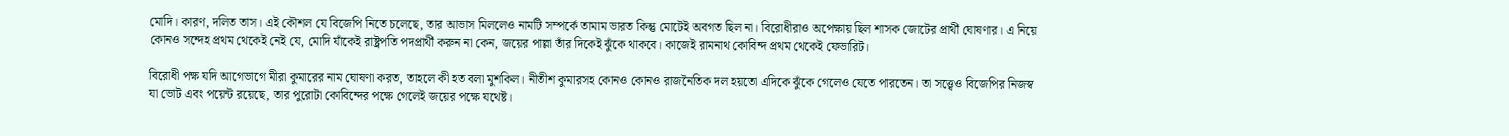মোদি। কারণ, দলিত তাস। এই কৌশল যে বিজেপি নিতে চলেছে, তার আভাস মিললেও নামটি সম্পর্কে তামাম ভারত কিন্তু মোটেই অবগত ছিল না। বিরোধীরাও অপেক্ষায় ছিল শাসক জোটের প্রার্থী ঘোষণার। এ নিয়ে কোনও সন্দেহ প্রথম থেকেই নেই যে, মোদি যাঁকেই রাষ্ট্রপতি পদপ্রার্থী করুন না কেন, জয়ের পাল্লা তাঁর দিকেই ঝুঁকে থাকবে। কাজেই রামনাথ কোবিন্দ প্রথম থেকেই ফেভারিট।

বিরোধী পক্ষ যদি আগেভাগে মীরা কুমারের নাম ঘোষণা করত, তাহলে কী হত বলা মুশকিল। নীতীশ কুমারসহ কোনও কোনও রাজনৈতিক দল হয়তো এদিকে ঝুঁকে গেলেও যেতে পারতেন। তা সত্ত্বেও বিজেপির নিজস্ব যা ভোট এবং পয়েন্ট রয়েছে, তার পুরোটা কোবিন্দের পক্ষে গেলেই জয়ের পক্ষে যথেষ্ট।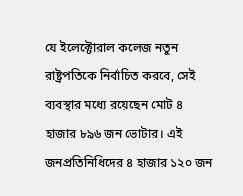যে ইলেক্টোরাল কলেজ নতুন রাষ্ট্রপতিকে নির্বাচিত করবে, সেই ব্যবস্থার মধ্যে রয়েছেন মোট ৪ হাজার ৮৯৬ জন ভোটার। এই জনপ্রতিনিধিদের ৪ হাজার ১২০ জন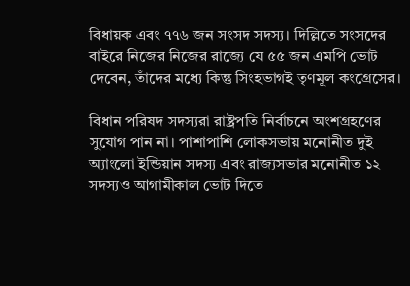বিধায়ক এবং ৭৭৬ জন সংসদ সদস্য। দিল্লিতে সংসদের বাইরে নিজের নিজের রাজ্যে যে ৫৫ জন এমপি ভোট দেবেন, তাঁদের মধ্যে কিন্তু সিংহভাগই তৃণমূল কংগ্রেসের।

বিধান পরিষদ সদস্যরা রাষ্ট্রপতি নির্বাচনে অংশগ্রহণের সুযোগ পান না। পাশাপাশি লোকসভায় মনোনীত দুই অ্যাংলো ইন্ডিয়ান সদস্য এবং রাজ্যসভার মনোনীত ১২ সদস্যও আগামীকাল ভোট দিতে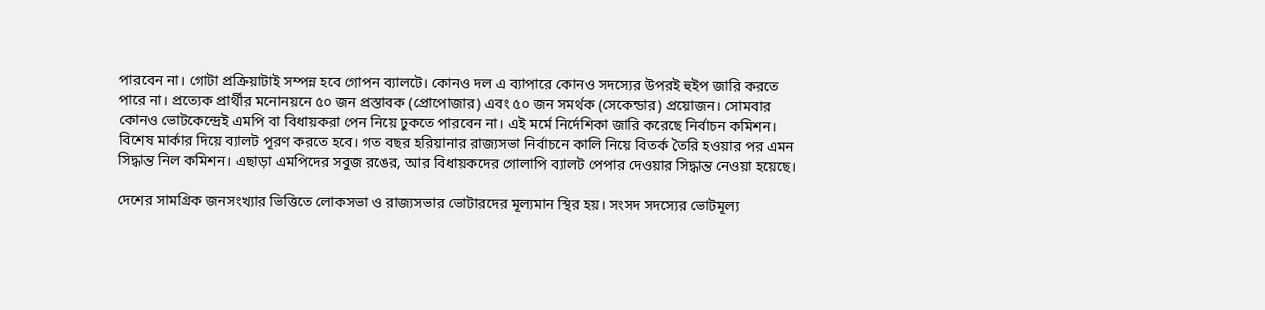পারবেন না। গোটা প্রক্রিয়াটাই সম্পন্ন হবে গোপন ব্যালটে। কোনও দল এ ব্যাপারে কোনও সদস্যের উপরই হুইপ জারি করতে পারে না। প্রত্যেক প্রার্থীর মনোনয়নে ৫০ জন প্রস্তাবক (প্রোপোজার) এবং ৫০ জন সমর্থক (সেকেন্ডার) প্রয়োজন। সোমবার কোনও ভোটকেন্দ্রেই এমপি বা বিধায়করা পেন নিয়ে ঢুকতে পারবেন না। এই মর্মে নির্দেশিকা জারি করেছে নির্বাচন কমিশন। বিশেষ মার্কার দিয়ে ব্যালট পূরণ করতে হবে। গত বছর হরিয়ানার রাজ্যসভা নির্বাচনে কালি নিয়ে বিতর্ক তৈরি হওয়ার পর এমন সিদ্ধান্ত নিল কমিশন। এছাড়া এমপিদের সবুজ রঙের, আর বিধায়কদের গোলাপি ব্যালট পেপার দেওয়ার সিদ্ধান্ত নেওয়া হয়েছে।

দেশের সামগ্রিক জনসংখ্যার ভিত্তিতে লোকসভা ও রাজ্যসভার ভোটারদের মূল্যমান স্থির হয়। সংসদ সদস্যের ভোটমূল্য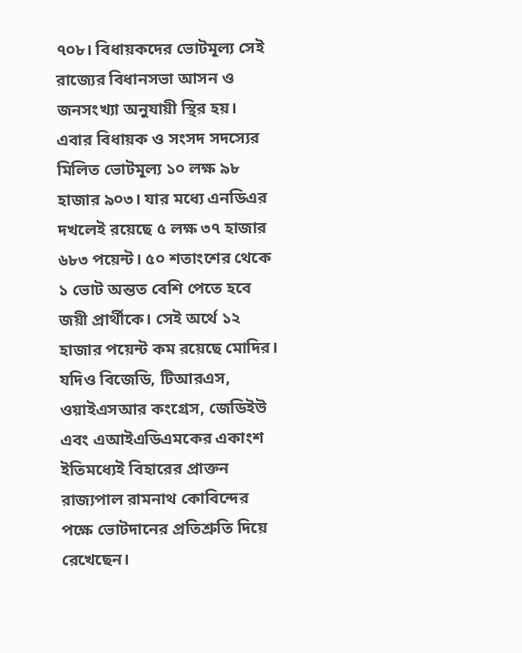৭০৮। বিধায়কদের ভোটমূল্য সেই রা‌জ্যের বিধানসভা আসন ও জনসংখ্যা অনুযায়ী স্থির হয়। এবার বিধায়ক ও সংসদ সদস্যের মিলিত ভোটমূল্য ১০ লক্ষ ৯৮ হাজার ৯০৩। যার মধ্যে এনডিএর দখলেই রয়েছে ৫ লক্ষ ৩৭ হাজার ৬৮৩ পয়েন্ট। ৫০ শতাংশের থেকে ১ ভোট অন্তত বেশি পেতে হবে জয়ী প্রার্থীকে। সেই অর্থে ১২ হাজার পয়েন্ট কম রয়েছে মোদির। যদিও বিজেডি, টিআরএস, ওয়াইএসআর কংগ্রেস, জেডিইউ এবং এআইএডিএমকের একাংশ ইতিমধ্যেই বিহারের প্রাক্তন রাজ্যপাল রামনাথ কোবিন্দের পক্ষে ভোটদানের প্রতিশ্রুতি দিয়ে রেখেছেন।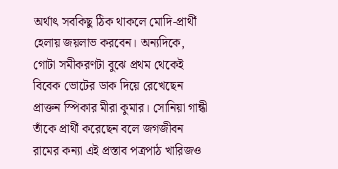অর্থাৎ সবকিছু ঠিক থাকলে মোদি-প্রার্থী হেলায় জয়লাভ করবেন। অন্যদিকে, গোটা সমীকরণটা বুঝে প্রথম থেকেই বিবেক ভোটের ডাক দিয়ে রেখেছেন প্রাক্তন স্পিকার মীরা কুমার। সোনিয়া গান্ধী তাঁকে প্রার্থী করেছেন বলে জগজীবন রামের কন্যা এই প্রস্তাব পত্রপাঠ খারিজও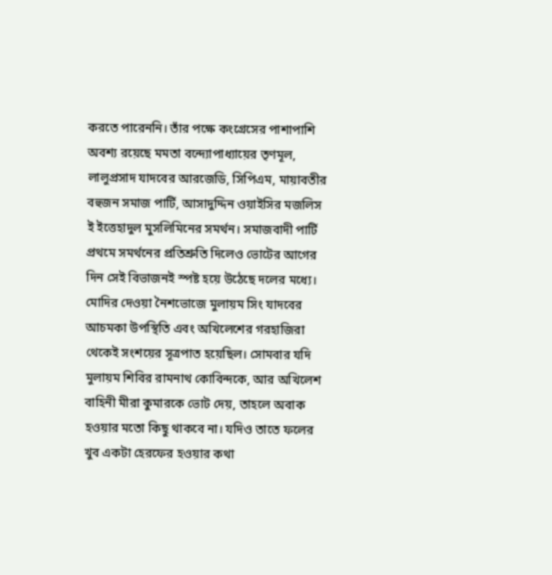করতে পারেননি। তাঁর পক্ষে কংগ্রেসের পাশাপাশি অবশ্য রয়েছে মমতা বন্দ্যোপাধ্যায়ের তৃণমূল, লালুপ্রসাদ যাদবের আরজেডি, সিপিএম, মায়াবতীর বহুজন সমাজ পার্টি, আসাদুদ্দিন ওয়াইসির মজলিস ই ইত্তেহাদুল মুসলিমিনের সমর্থন। সমাজবাদী পার্টি প্রথমে সমর্থনের প্রতিশ্রুতি দিলেও ভোটের আগের দিন সেই বিভাজনই স্পষ্ট হয়ে উঠেছে দলের মধ্যে। মোদির দেওয়া নৈশভোজে মুলায়ম সিং যাদবের আচমকা উপস্থিতি এবং অখিলেশের গরহাজিরা থেকেই সংশয়ের সূত্রপাত হয়েছিল। সোমবার যদি মুলায়ম শিবির রামনাথ কোবিন্দকে, আর অখিলেশ বাহিনী মীরা কুমারকে ভোট দেয়, তাহলে অবাক হওয়ার মতো কিছু থাকবে না। যদিও তাতে ফলের খুব একটা হেরফের হওয়ার কথা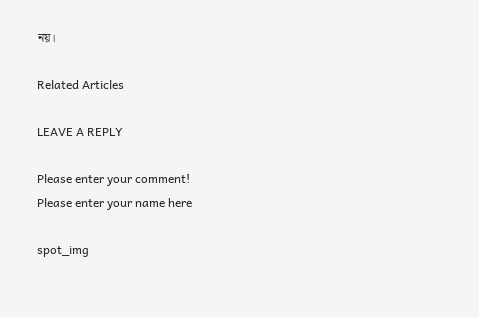নয়।

Related Articles

LEAVE A REPLY

Please enter your comment!
Please enter your name here

spot_img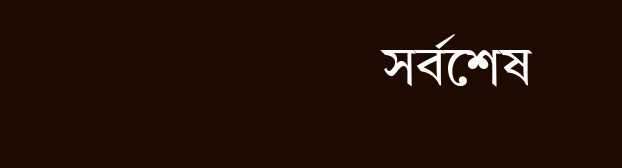সর্বশেষ